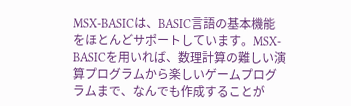MSX-BASICは、BASIC言語の基本機能をほとんどサポートしています。MSX-BASICを用いれば、数理計算の難しい演算プログラムから楽しいゲームプログラムまで、なんでも作成することが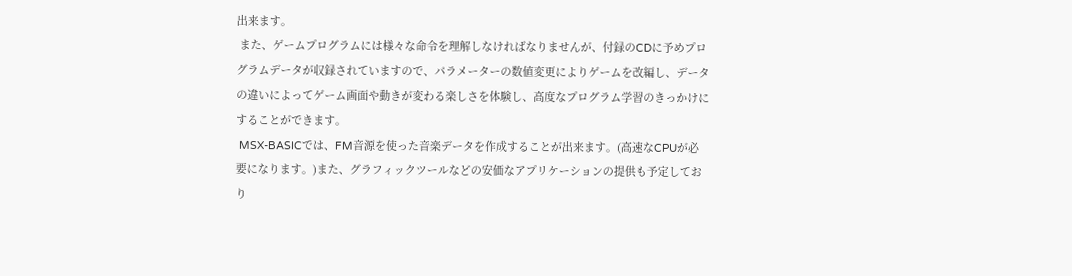出来ます。
 また、ゲームプログラムには様々な命令を理解しなければなりませんが、付録のCDに予めプログラムデータが収録されていますので、パラメーターの数値変更によりゲームを改編し、データの違いによってゲーム画面や動きが変わる楽しさを体験し、高度なプログラム学習のきっかけにすることができます。
 MSX-BASICでは、FM音源を使った音楽データを作成することが出来ます。(高速なCPUが必要になります。)また、グラフィックツールなどの安価なアプリケーションの提供も予定しており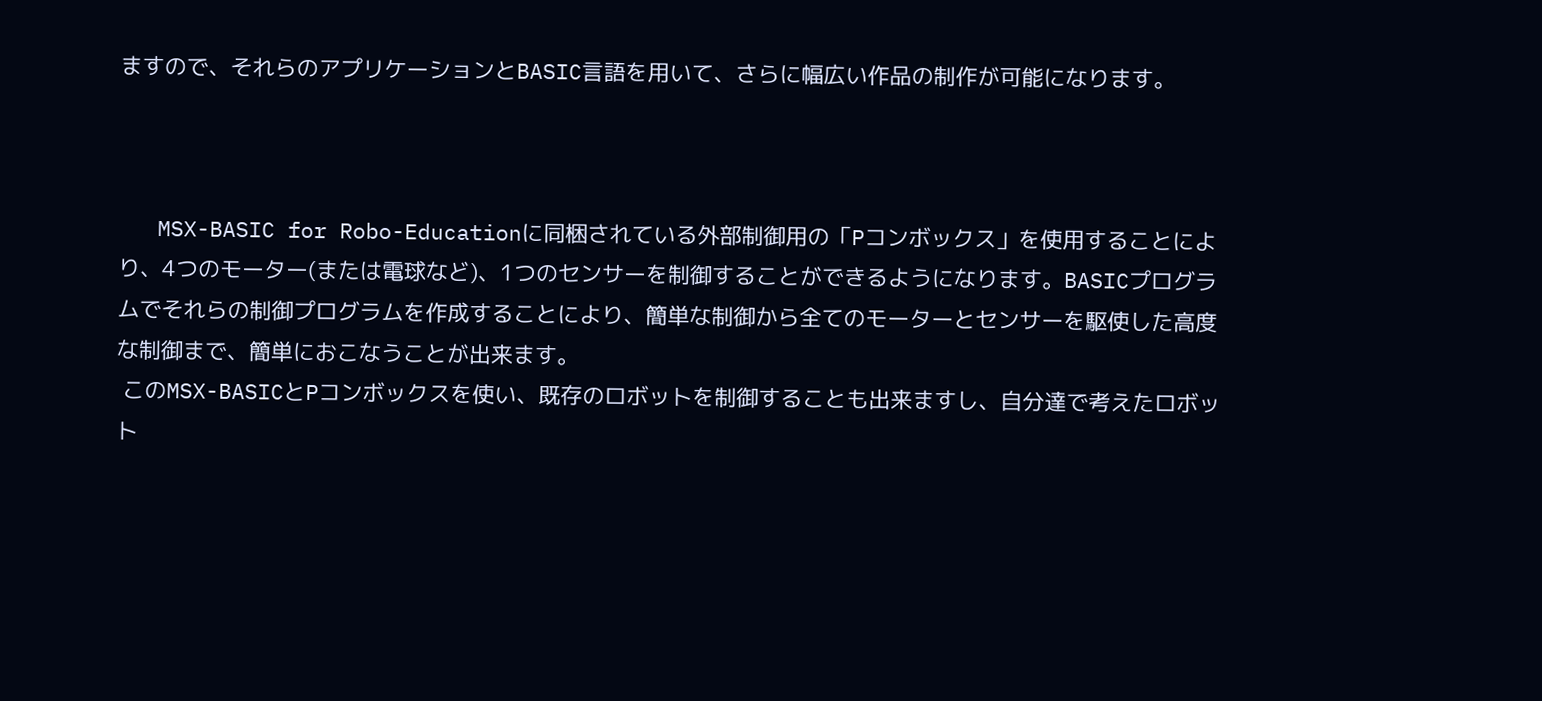ますので、それらのアプリケーションとBASIC言語を用いて、さらに幅広い作品の制作が可能になります。



   MSX-BASIC for Robo-Educationに同梱されている外部制御用の「Pコンボックス」を使用することにより、4つのモーター(または電球など)、1つのセンサーを制御することができるようになります。BASICプログラムでそれらの制御プログラムを作成することにより、簡単な制御から全てのモーターとセンサーを駆使した高度な制御まで、簡単におこなうことが出来ます。
 このMSX-BASICとPコンボックスを使い、既存のロボットを制御することも出来ますし、自分達で考えたロボット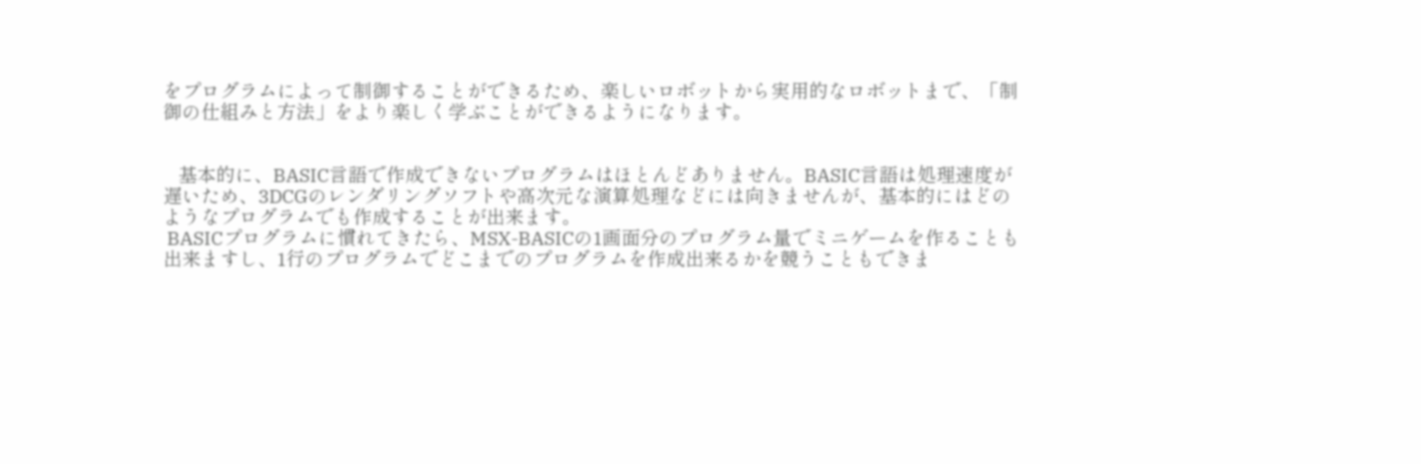をプログラムによって制御することができるため、楽しいロボットから実用的なロボットまで、「制御の仕組みと方法」をより楽しく学ぶことができるようになります。


   基本的に、BASIC言語で作成できないプログラムはほとんどありません。BASIC言語は処理速度が遅いため、3DCGのレンダリングソフトや高次元な演算処理などには向きませんが、基本的にはどのようなプログラムでも作成することが出来ます。
 BASICプログラムに慣れてきたら、MSX-BASICの1画面分のプログラム量でミニゲームを作ることも出来ますし、1行のプログラムでどこまでのプログラムを作成出来るかを競うこともできま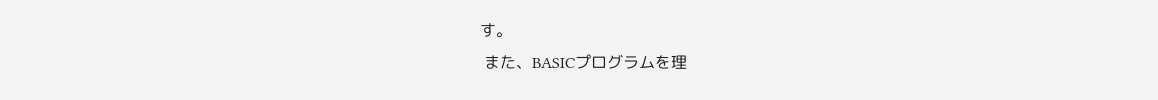す。
 また、BASICプログラムを理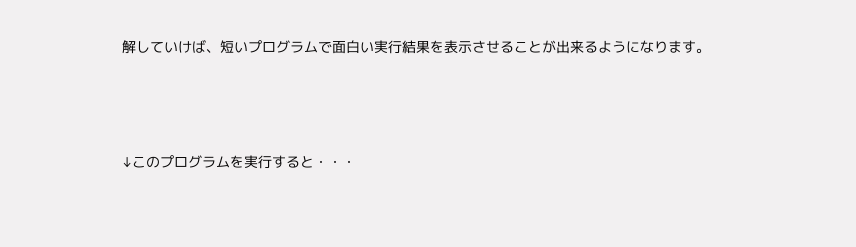解していけば、短いプログラムで面白い実行結果を表示させることが出来るようになります。




↓このプログラムを実行すると・・・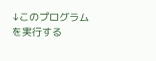↓このプログラムを実行する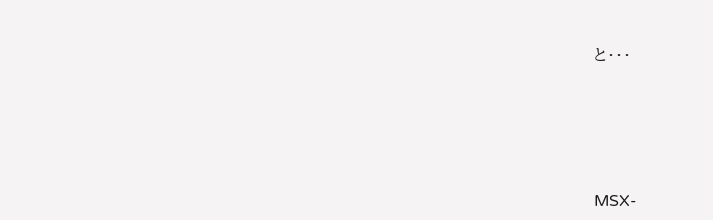と・・・






MSX-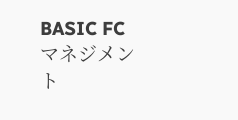BASIC FCマネジメント